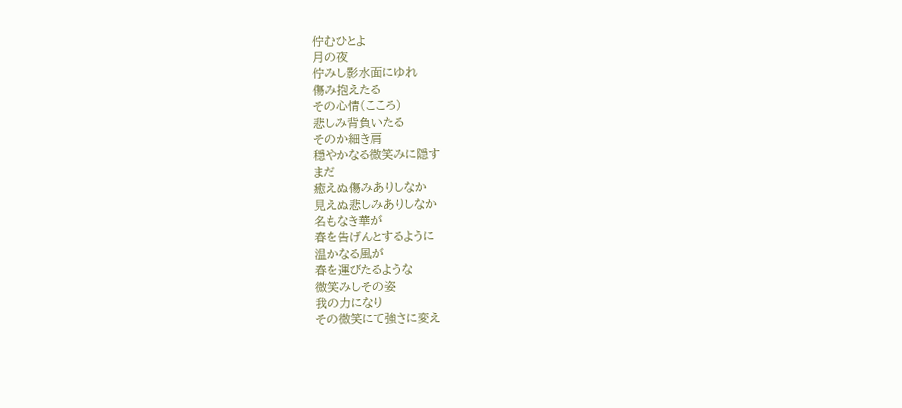佇むひとよ
月の夜
佇みし影水面にゆれ
傷み抱えたる
その心情(こころ)
悲しみ背負いたる
そのか細き肩
穏やかなる微笑みに隠す
まだ
癒えぬ傷みありしなか
見えぬ悲しみありしなか
名もなき華が
春を告げんとするように
温かなる風が
春を運びたるような
微笑みしその姿
我の力になり
その微笑にて強さに変え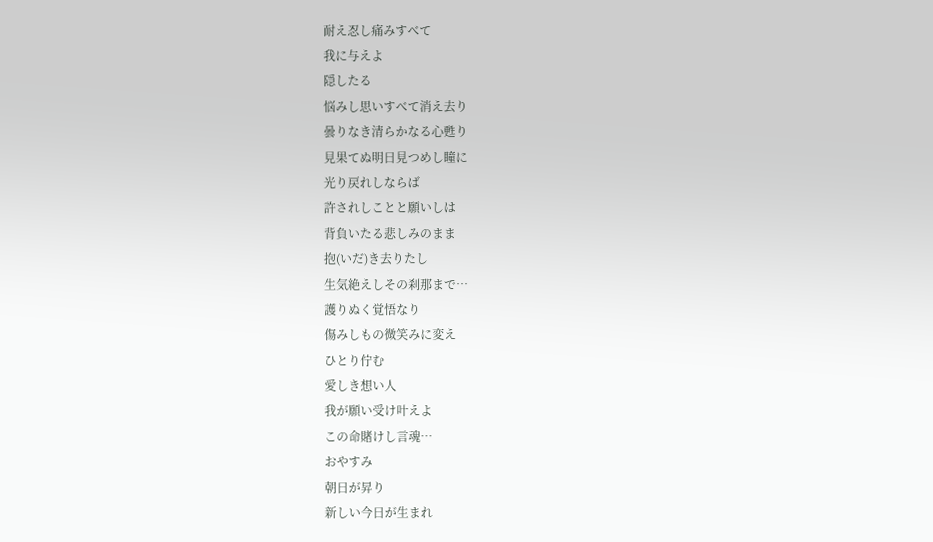耐え忍し痛みすべて
我に与えよ
隠したる
悩みし思いすべて消え去り
曇りなき清らかなる心甦り
見果てぬ明日見つめし瞳に
光り戻れしならば
許されしことと願いしは
背負いたる悲しみのまま
抱(いだ)き去りたし
生気絶えしその刹那まで…
護りぬく覚悟なり
傷みしもの微笑みに変え
ひとり佇む
愛しき想い人
我が願い受け叶えよ
この命賭けし言魂…
おやすみ
朝日が昇り
新しい今日が生まれ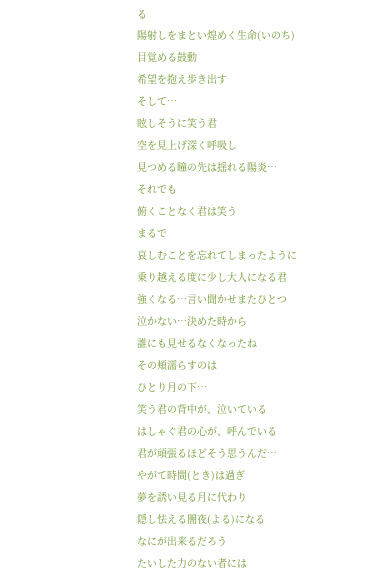る
陽射しをまとい煌めく生命(いのち)
目覚める鼓動
希望を抱え歩き出す
そして…
眩しそうに笑う君
空を見上げ深く呼吸し
見つめる瞳の先は揺れる陽炎…
それでも
俯くことなく君は笑う
まるで
哀しむことを忘れてしまったように
乗り越える度に少し大人になる君
強くなる…言い聞かせまたひとつ
泣かない…決めた時から
誰にも見せるなくなったね
その頬濡らすのは
ひとり月の下…
笑う君の背中が、泣いている
はしゃぐ君の心が、呼んでいる
君が頑張るほどそう思うんだ…
やがて時間(とき)は過ぎ
夢を誘い見る月に代わり
隠し怯える闇夜(よる)になる
なにが出来るだろう
たいした力のない者には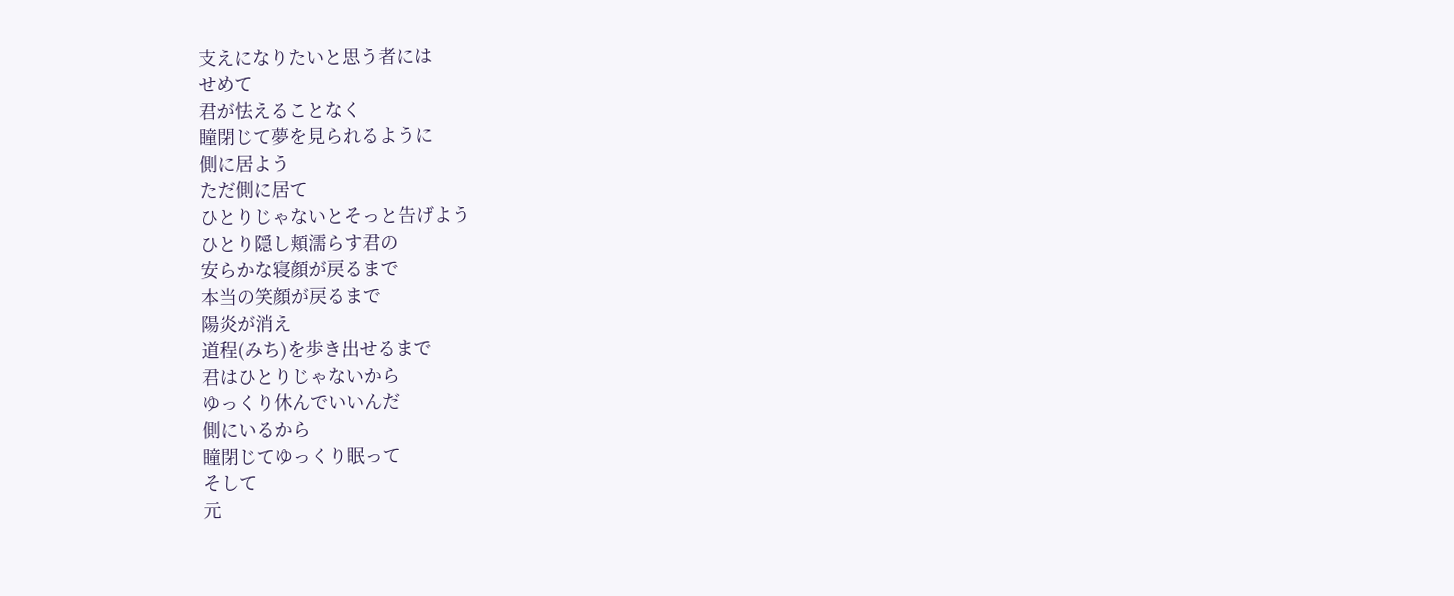支えになりたいと思う者には
せめて
君が怯えることなく
瞳閉じて夢を見られるように
側に居よう
ただ側に居て
ひとりじゃないとそっと告げよう
ひとり隠し頬濡らす君の
安らかな寝顔が戻るまで
本当の笑顔が戻るまで
陽炎が消え
道程(みち)を歩き出せるまで
君はひとりじゃないから
ゆっくり休んでいいんだ
側にいるから
瞳閉じてゆっくり眠って
そして
元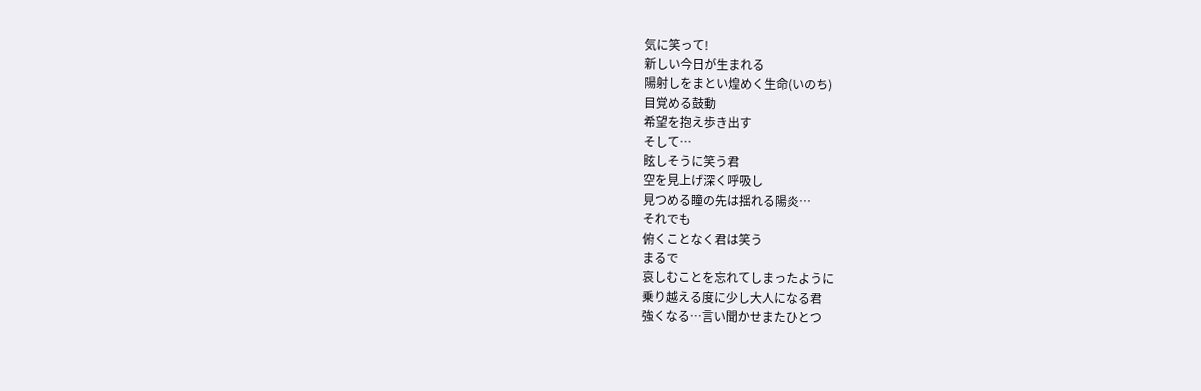気に笑って!
新しい今日が生まれる
陽射しをまとい煌めく生命(いのち)
目覚める鼓動
希望を抱え歩き出す
そして…
眩しそうに笑う君
空を見上げ深く呼吸し
見つめる瞳の先は揺れる陽炎…
それでも
俯くことなく君は笑う
まるで
哀しむことを忘れてしまったように
乗り越える度に少し大人になる君
強くなる…言い聞かせまたひとつ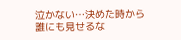泣かない…決めた時から
誰にも見せるな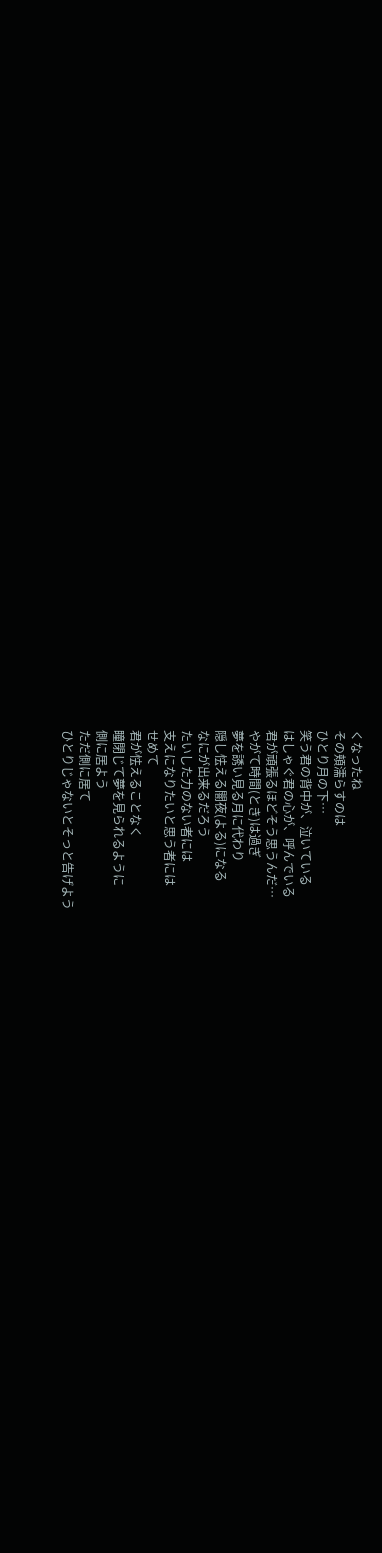くなったね
その頬濡らすのは
ひとり月の下…
笑う君の背中が、泣いている
はしゃぐ君の心が、呼んでいる
君が頑張るほどそう思うんだ…
やがて時間(とき)は過ぎ
夢を誘い見る月に代わり
隠し怯える闇夜(よる)になる
なにが出来るだろう
たいした力のない者には
支えになりたいと思う者には
せめて
君が怯えることなく
瞳閉じて夢を見られるように
側に居よう
ただ側に居て
ひとりじゃないとそっと告げよう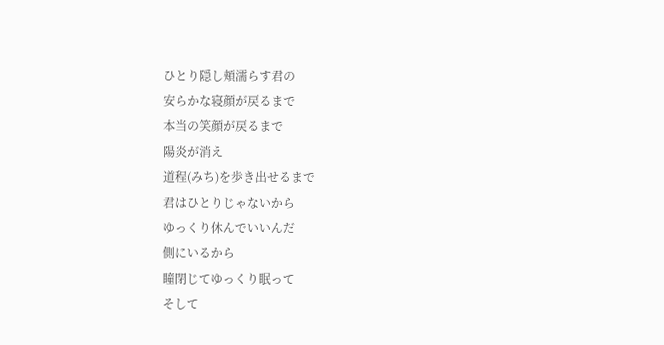ひとり隠し頬濡らす君の
安らかな寝顔が戻るまで
本当の笑顔が戻るまで
陽炎が消え
道程(みち)を歩き出せるまで
君はひとりじゃないから
ゆっくり休んでいいんだ
側にいるから
瞳閉じてゆっくり眠って
そして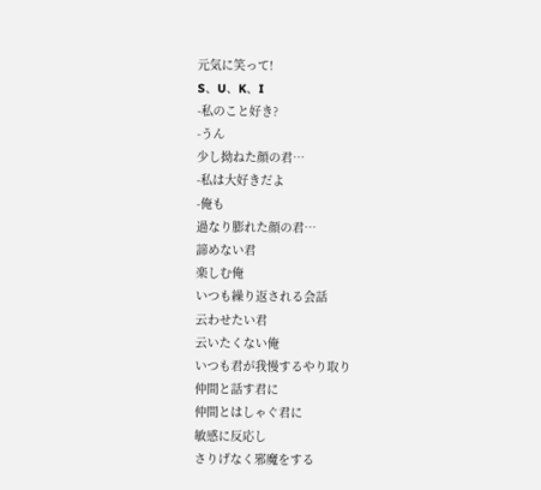元気に笑って!
S、U、K、I
-私のこと好き?
-うん
少し拗ねた顔の君…
-私は大好きだよ
-俺も
過なり膨れた顔の君…
諦めない君
楽しむ俺
いつも繰り返される会話
云わせたい君
云いたくない俺
いつも君が我慢するやり取り
仲間と話す君に
仲間とはしゃぐ君に
敏感に反応し
さりげなく邪魔をする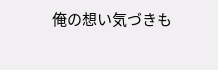俺の想い気づきも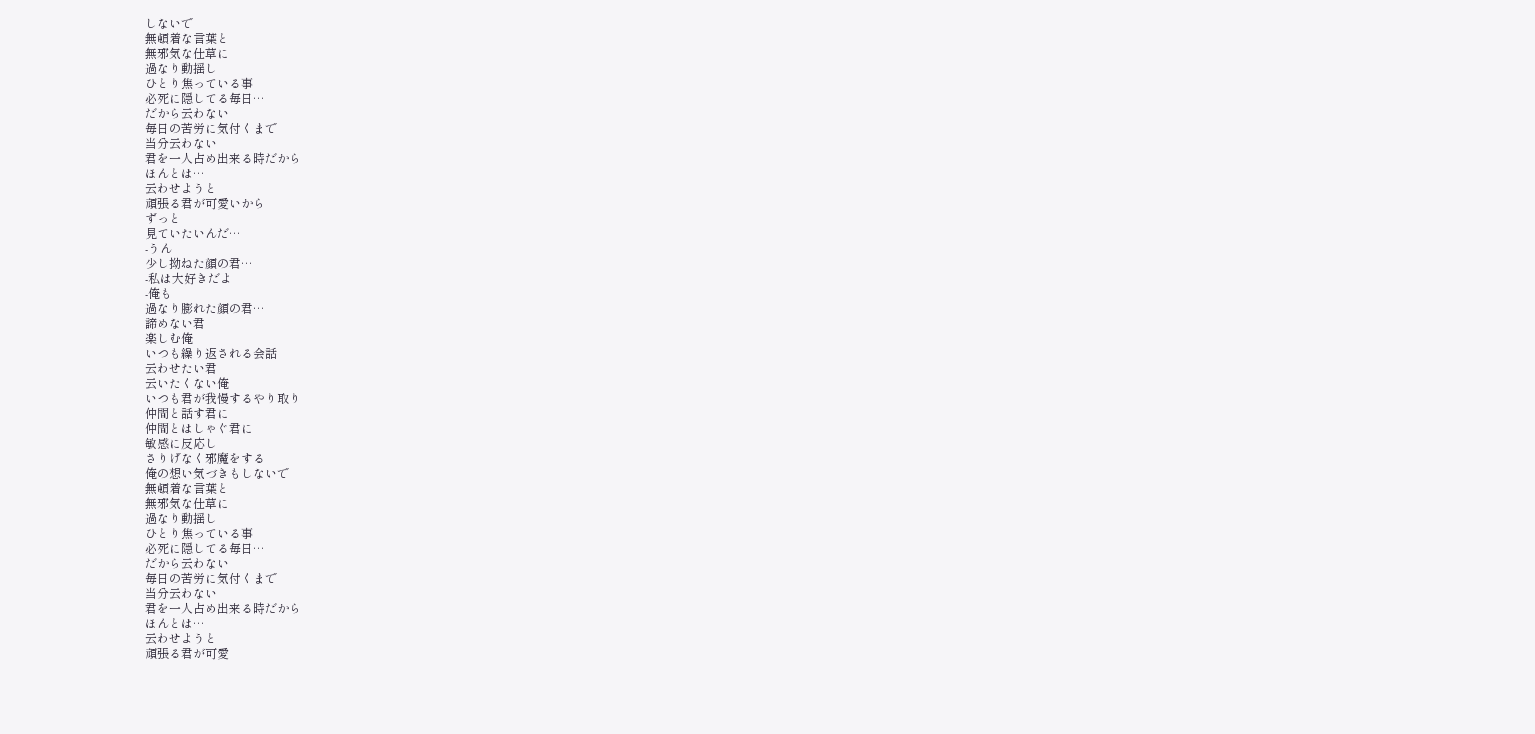しないで
無頓着な言葉と
無邪気な仕草に
過なり動揺し
ひとり焦っている事
必死に隠してる毎日…
だから云わない
毎日の苦労に気付くまで
当分云わない
君を一人占め出来る時だから
ほんとは…
云わせようと
頑張る君が可愛いから
ずっと
見ていたいんだ…
-うん
少し拗ねた顔の君…
-私は大好きだよ
-俺も
過なり膨れた顔の君…
諦めない君
楽しむ俺
いつも繰り返される会話
云わせたい君
云いたくない俺
いつも君が我慢するやり取り
仲間と話す君に
仲間とはしゃぐ君に
敏感に反応し
さりげなく邪魔をする
俺の想い気づきもしないで
無頓着な言葉と
無邪気な仕草に
過なり動揺し
ひとり焦っている事
必死に隠してる毎日…
だから云わない
毎日の苦労に気付くまで
当分云わない
君を一人占め出来る時だから
ほんとは…
云わせようと
頑張る君が可愛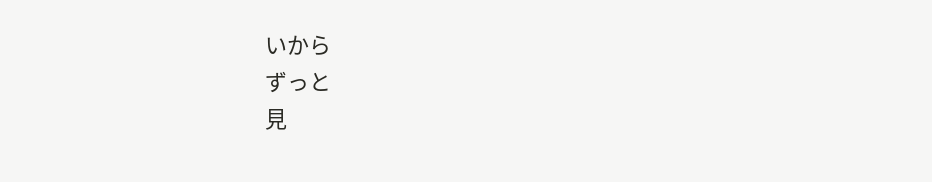いから
ずっと
見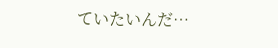ていたいんだ…